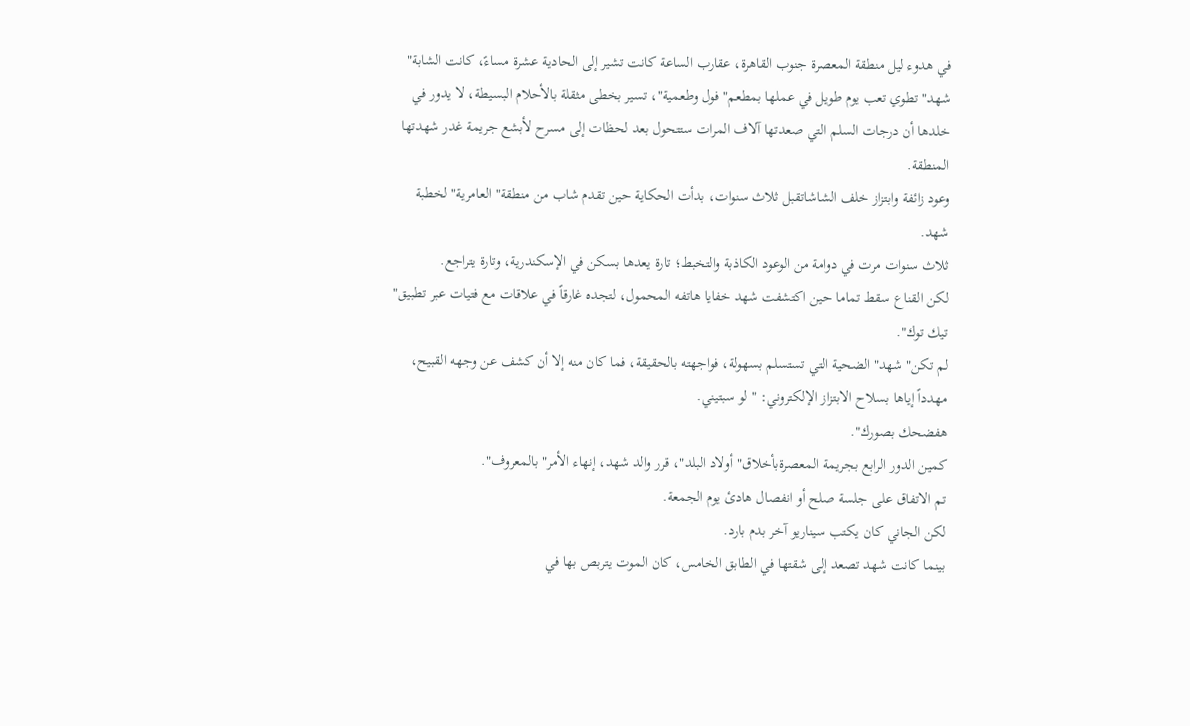في هدوء ليل منطقة المعصرة جنوب القاهرة، عقارب الساعة كانت تشير إلى الحادية عشرة مساءً، كانت الشابة" شهد" تطوي تعب يوم طويل في عملها بمطعم" فول وطعمية"، تسير بخطى مثقلة بالأحلام البسيطة، لا يدور في خلدها أن درجات السلم التي صعدتها آلاف المرات ستتحول بعد لحظات إلى مسرح لأبشع جريمة غدر شهدتها المنطقة.
وعود زائفة وابتزاز خلف الشاشاتقبل ثلاث سنوات، بدأت الحكاية حين تقدم شاب من منطقة" العامرية" لخطبة شهد.
ثلاث سنوات مرت في دوامة من الوعود الكاذبة والتخبط؛ تارة يعدها بسكن في الإسكندرية، وتارة يتراجع.
لكن القناع سقط تماما حين اكتشفت شهد خفايا هاتفه المحمول، لتجده غارقاً في علاقات مع فتيات عبر تطبيق" تيك توك".
لم تكن" شهد" الضحية التي تستسلم بسهولة، فواجهته بالحقيقة، فما كان منه إلا أن كشف عن وجهه القبيح، مهدداً إياها بسلاح الابتزاز الإلكتروني: " لو سبتيني.
هفضحك بصورك".
كمين الدور الرابع بجريمة المعصرةبأخلاق" أولاد البلد"، قرر والد شهد، إنهاء الأمر" بالمعروف".
تم الاتفاق على جلسة صلح أو انفصال هادئ يوم الجمعة.
لكن الجاني كان يكتب سيناريو آخر بدم بارد.
بينما كانت شهد تصعد إلى شقتها في الطابق الخامس، كان الموت يتربص بها في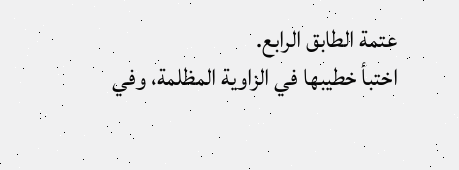عتمة الطابق الرابع.
اختبأ خطيبها في الزاوية المظلمة، وفي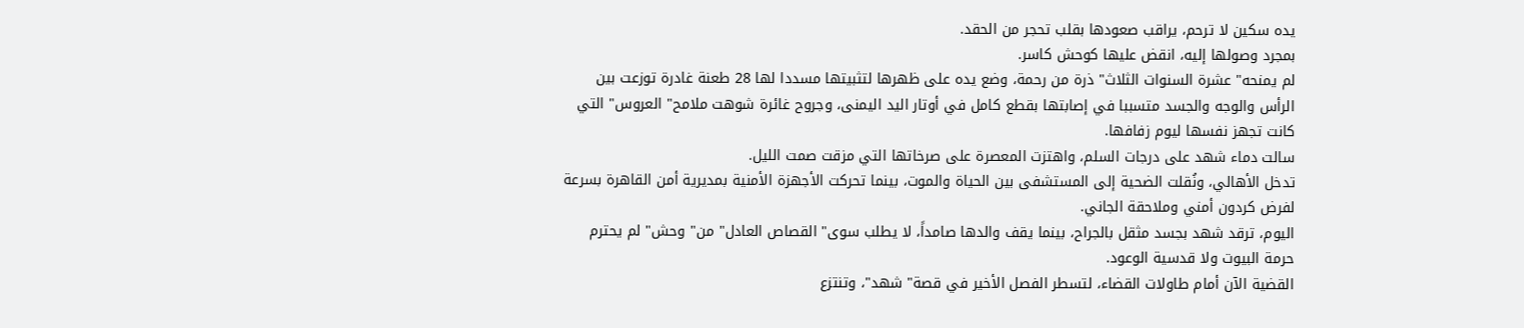يده سكين لا ترحم، يراقب صعودها بقلب تحجر من الحقد.
بمجرد وصولها إليه، انقض عليها كوحش كاسر.
لم يمنحه" عشرة السنوات الثلاث" ذرة من رحمة، وضع يده على ظهرها لتثبيتها مسددا لها 28 طعنة غادرة توزعت بين الرأس والوجه والجسد متسببا في إصابتها بقطع كامل في أوتار اليد اليمنى، وجروح غائرة شوهت ملامح" العروس" التي كانت تجهز نفسها ليوم زفافها.
سالت دماء شهد على درجات السلم، واهتزت المعصرة على صرخاتها التي مزقت صمت الليل.
تدخل الأهالي، ونُقلت الضحية إلى المستشفى بين الحياة والموت، بينما تحركت الأجهزة الأمنية بمديرية أمن القاهرة بسرعة لفرض كردون أمني وملاحقة الجاني.
اليوم، ترقد شهد بجسد مثقل بالجراح، بينما يقف والدها صامداً، لا يطلب سوى" القصاص العادل" من" وحش" لم يحترم حرمة البيوت ولا قدسية الوعود.
القضية الآن أمام طاولات القضاء، لتسطر الفصل الأخير في قصة" شهد"، وتنتزع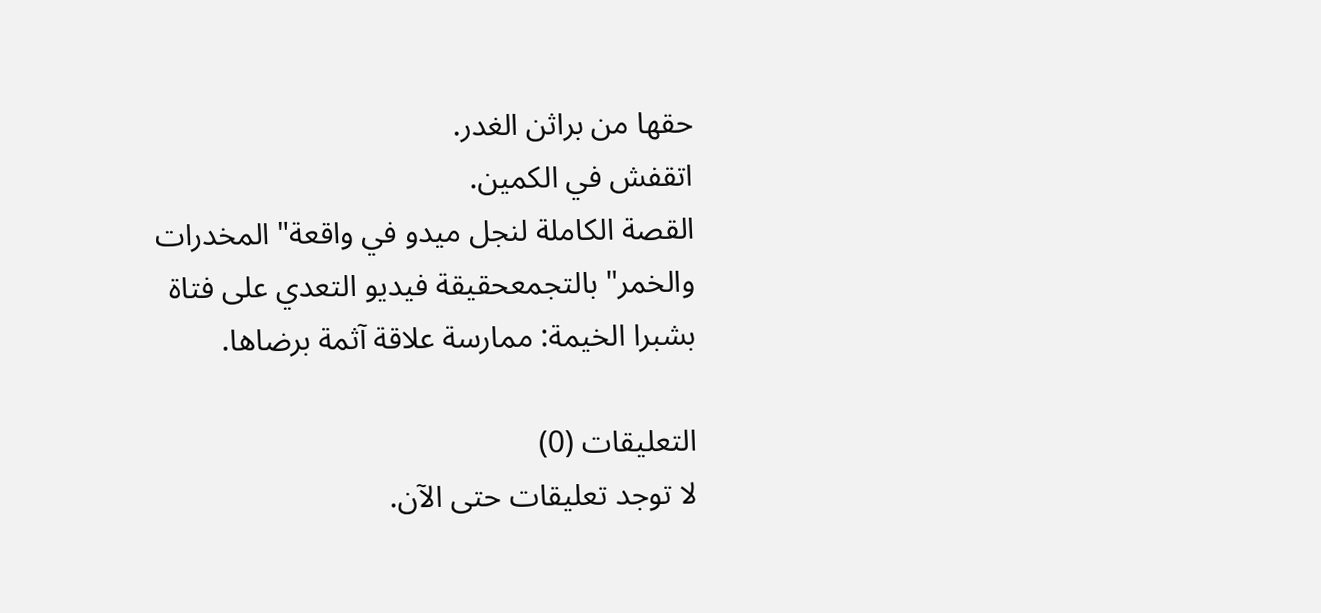حقها من براثن الغدر.
اتقفش في الكمين.
القصة الكاملة لنجل ميدو في واقعة" المخدرات والخمر" بالتجمعحقيقة فيديو التعدي على فتاة بشبرا الخيمة: ممارسة علاقة آثمة برضاها.

التعليقات (0)
لا توجد تعليقات حتى الآن.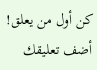كن أول من يعلق!
أضف تعليقك